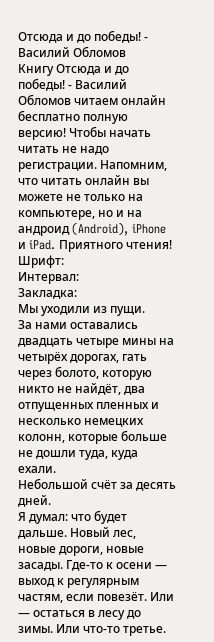Отсюда и до победы! - Василий Обломов
Книгу Отсюда и до победы! - Василий Обломов читаем онлайн бесплатно полную версию! Чтобы начать читать не надо регистрации. Напомним, что читать онлайн вы можете не только на компьютере, но и на андроид (Android), iPhone и iPad. Приятного чтения!
Шрифт:
Интервал:
Закладка:
Мы уходили из пущи.
За нами оставались двадцать четыре мины на четырёх дорогах, гать через болото, которую никто не найдёт, два отпущенных пленных и несколько немецких колонн, которые больше не дошли туда, куда ехали.
Небольшой счёт за десять дней.
Я думал: что будет дальше. Новый лес, новые дороги, новые засады. Где-то к осени — выход к регулярным частям, если повезёт. Или — остаться в лесу до зимы. Или что-то третье.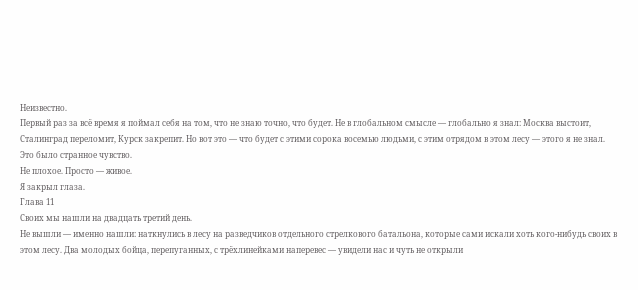Неизвестно.
Первый раз за всё время я поймал себя на том, что не знаю точно, что будет. Не в глобальном смысле — глобально я знал: Москва выстоит, Сталинград переломит, Курск закрепит. Но вот это — что будет с этими сорока восемью людьми, с этим отрядом в этом лесу — этого я не знал.
Это было странное чувство.
Не плохое. Просто — живое.
Я закрыл глаза.
Глава 11
Своих мы нашли на двадцать третий день.
Не вышли — именно нашли: наткнулись в лесу на разведчиков отдельного стрелкового батальона, которые сами искали хоть кого-нибудь своих в этом лесу. Два молодых бойца, перепуганных, с трёхлинейками наперевес — увидели нас и чуть не открыли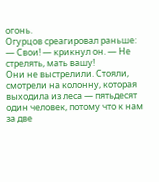огонь.
Огурцов среагировал раньше:
— Свои! — крикнул он. — Не стрелять, мать вашу!
Они не выстрелили. Стояли, смотрели на колонну, которая выходила из леса — пятьдесят один человек, потому что к нам за две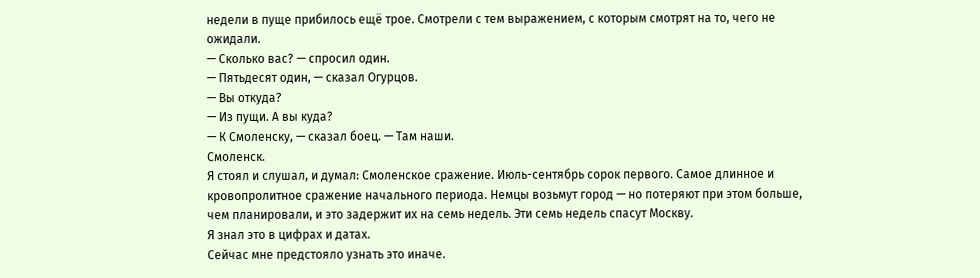недели в пуще прибилось ещё трое. Смотрели с тем выражением, с которым смотрят на то, чего не ожидали.
— Сколько вас? — спросил один.
— Пятьдесят один, — сказал Огурцов.
— Вы откуда?
— Из пущи. А вы куда?
— К Смоленску, — сказал боец. — Там наши.
Смоленск.
Я стоял и слушал, и думал: Смоленское сражение. Июль-сентябрь сорок первого. Самое длинное и кровопролитное сражение начального периода. Немцы возьмут город — но потеряют при этом больше, чем планировали, и это задержит их на семь недель. Эти семь недель спасут Москву.
Я знал это в цифрах и датах.
Сейчас мне предстояло узнать это иначе.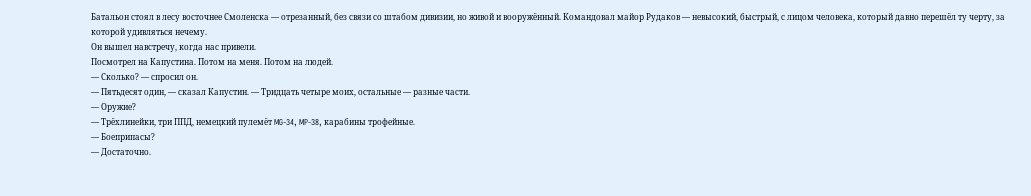Батальон стоял в лесу восточнее Смоленска — отрезанный, без связи со штабом дивизии, но живой и вооружённый. Командовал майор Рудаков — невысокий, быстрый, с лицом человека, который давно перешёл ту черту, за которой удивляться нечему.
Он вышел навстречу, когда нас привели.
Посмотрел на Капустина. Потом на меня. Потом на людей.
— Сколько? — спросил он.
— Пятьдесят один, — сказал Капустин. — Тридцать четыре моих, остальные — разные части.
— Оружие?
— Трёхлинейки, три ППД, немецкий пулемёт MG-34, MP-38, карабины трофейные.
— Боеприпасы?
— Достаточно.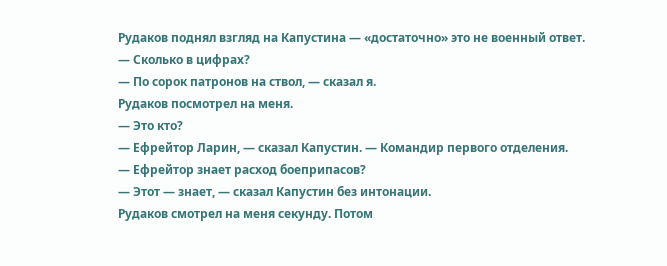Рудаков поднял взгляд на Капустина — «достаточно» это не военный ответ.
— Сколько в цифрах?
— По сорок патронов на ствол, — сказал я.
Рудаков посмотрел на меня.
— Это кто?
— Ефрейтор Ларин, — сказал Капустин. — Командир первого отделения.
— Ефрейтор знает расход боеприпасов?
— Этот — знает, — сказал Капустин без интонации.
Рудаков смотрел на меня секунду. Потом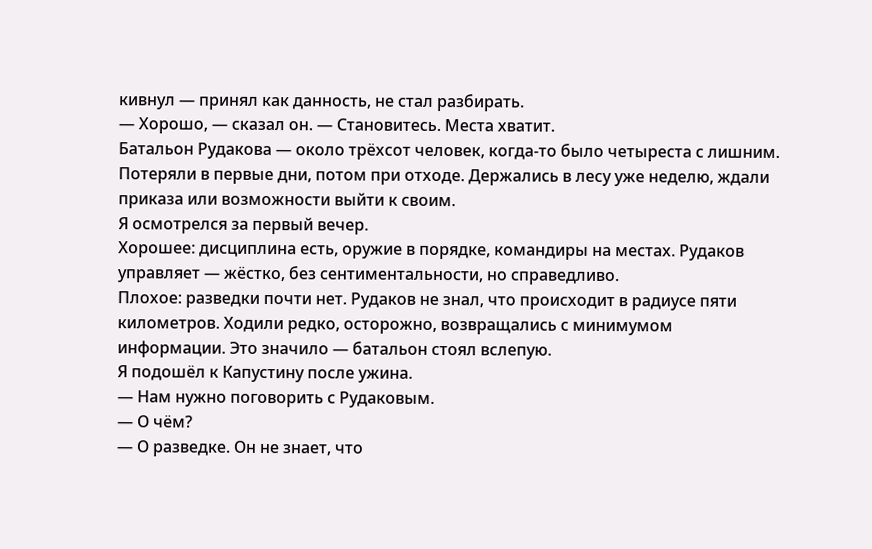кивнул — принял как данность, не стал разбирать.
— Хорошо, — сказал он. — Становитесь. Места хватит.
Батальон Рудакова — около трёхсот человек, когда-то было четыреста с лишним. Потеряли в первые дни, потом при отходе. Держались в лесу уже неделю, ждали приказа или возможности выйти к своим.
Я осмотрелся за первый вечер.
Хорошее: дисциплина есть, оружие в порядке, командиры на местах. Рудаков управляет — жёстко, без сентиментальности, но справедливо.
Плохое: разведки почти нет. Рудаков не знал, что происходит в радиусе пяти километров. Ходили редко, осторожно, возвращались с минимумом информации. Это значило — батальон стоял вслепую.
Я подошёл к Капустину после ужина.
— Нам нужно поговорить с Рудаковым.
— О чём?
— О разведке. Он не знает, что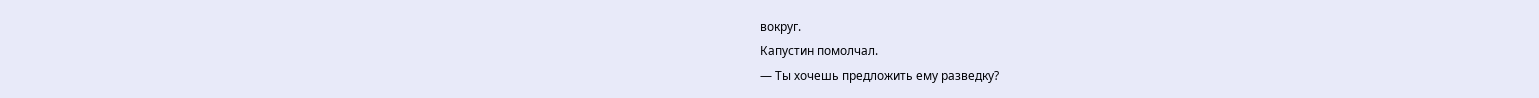вокруг.
Капустин помолчал.
— Ты хочешь предложить ему разведку?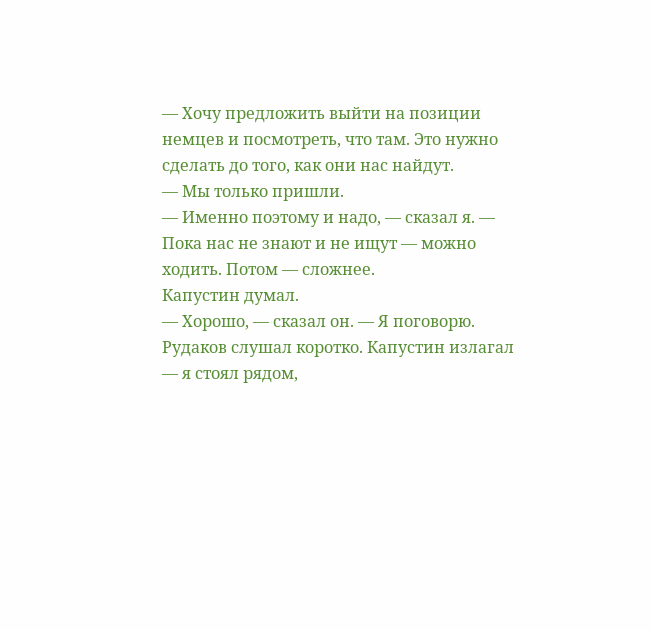— Хочу предложить выйти на позиции немцев и посмотреть, что там. Это нужно сделать до того, как они нас найдут.
— Мы только пришли.
— Именно поэтому и надо, — сказал я. — Пока нас не знают и не ищут — можно ходить. Потом — сложнее.
Капустин думал.
— Хорошо, — сказал он. — Я поговорю.
Рудаков слушал коротко. Капустин излагал — я стоял рядом,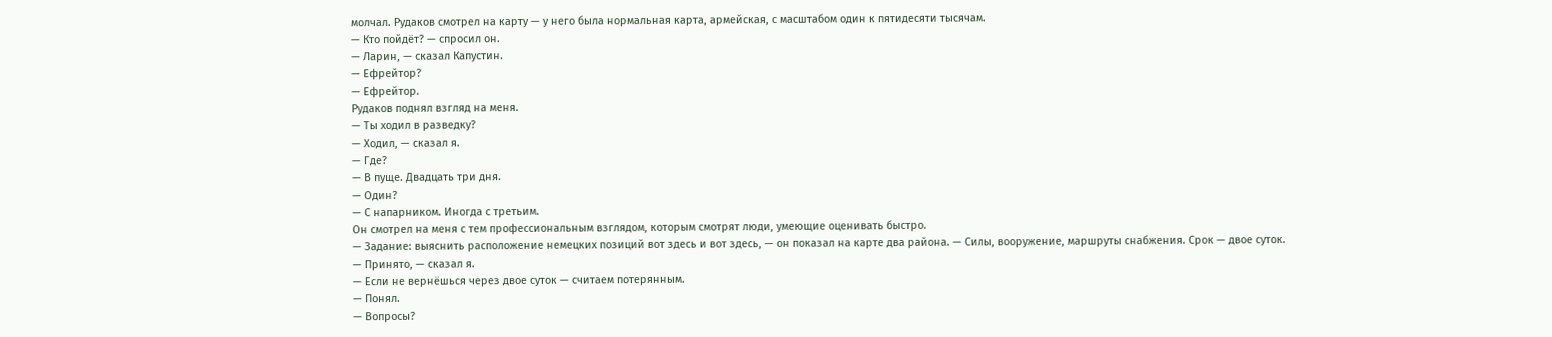молчал. Рудаков смотрел на карту — у него была нормальная карта, армейская, с масштабом один к пятидесяти тысячам.
— Кто пойдёт? — спросил он.
— Ларин, — сказал Капустин.
— Ефрейтор?
— Ефрейтор.
Рудаков поднял взгляд на меня.
— Ты ходил в разведку?
— Ходил, — сказал я.
— Где?
— В пуще. Двадцать три дня.
— Один?
— С напарником. Иногда с третьим.
Он смотрел на меня с тем профессиональным взглядом, которым смотрят люди, умеющие оценивать быстро.
— Задание: выяснить расположение немецких позиций вот здесь и вот здесь, — он показал на карте два района. — Силы, вооружение, маршруты снабжения. Срок — двое суток.
— Принято, — сказал я.
— Если не вернёшься через двое суток — считаем потерянным.
— Понял.
— Вопросы?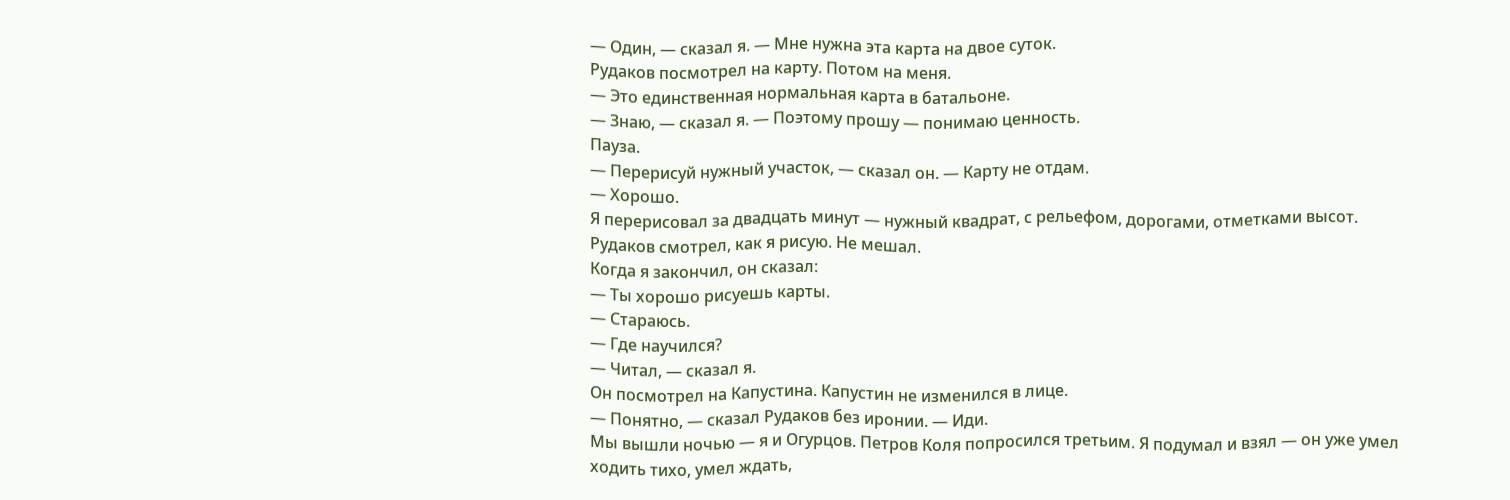— Один, — сказал я. — Мне нужна эта карта на двое суток.
Рудаков посмотрел на карту. Потом на меня.
— Это единственная нормальная карта в батальоне.
— Знаю, — сказал я. — Поэтому прошу — понимаю ценность.
Пауза.
— Перерисуй нужный участок, — сказал он. — Карту не отдам.
— Хорошо.
Я перерисовал за двадцать минут — нужный квадрат, с рельефом, дорогами, отметками высот. Рудаков смотрел, как я рисую. Не мешал.
Когда я закончил, он сказал:
— Ты хорошо рисуешь карты.
— Стараюсь.
— Где научился?
— Читал, — сказал я.
Он посмотрел на Капустина. Капустин не изменился в лице.
— Понятно, — сказал Рудаков без иронии. — Иди.
Мы вышли ночью — я и Огурцов. Петров Коля попросился третьим. Я подумал и взял — он уже умел ходить тихо, умел ждать,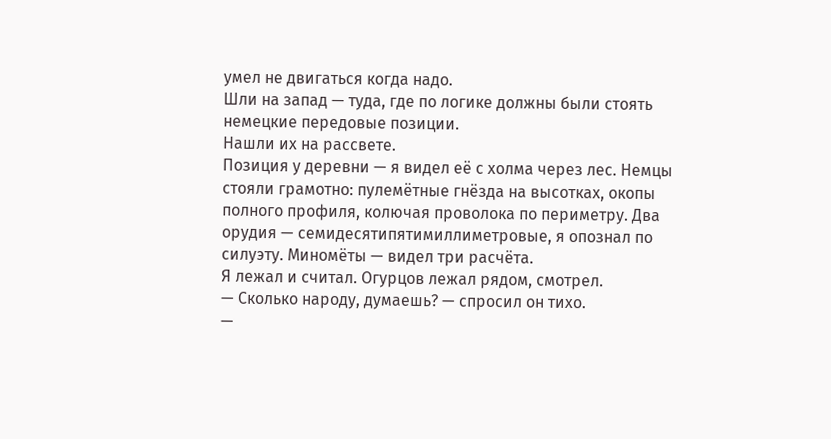умел не двигаться когда надо.
Шли на запад — туда, где по логике должны были стоять немецкие передовые позиции.
Нашли их на рассвете.
Позиция у деревни — я видел её с холма через лес. Немцы стояли грамотно: пулемётные гнёзда на высотках, окопы полного профиля, колючая проволока по периметру. Два орудия — семидесятипятимиллиметровые, я опознал по силуэту. Миномёты — видел три расчёта.
Я лежал и считал. Огурцов лежал рядом, смотрел.
— Сколько народу, думаешь? — спросил он тихо.
—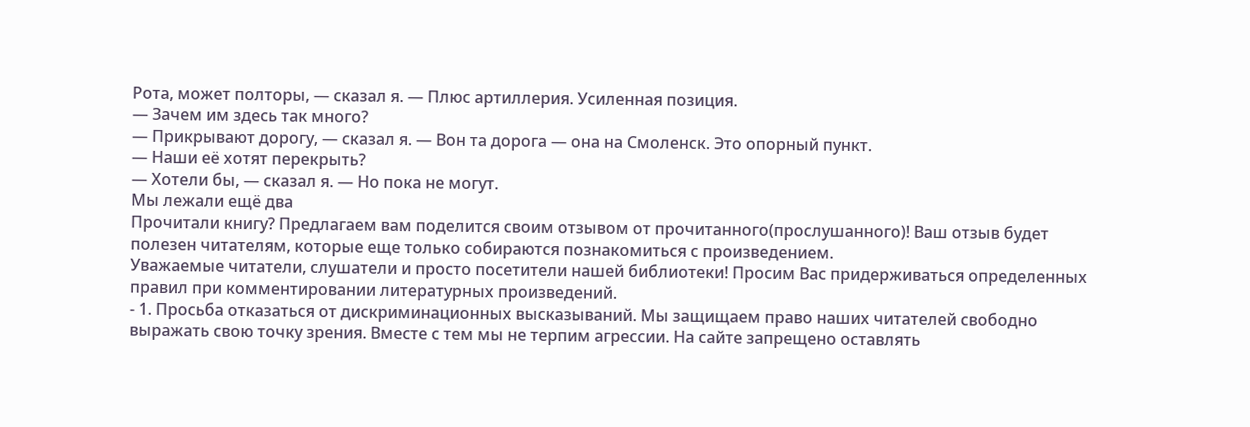Рота, может полторы, — сказал я. — Плюс артиллерия. Усиленная позиция.
— Зачем им здесь так много?
— Прикрывают дорогу, — сказал я. — Вон та дорога — она на Смоленск. Это опорный пункт.
— Наши её хотят перекрыть?
— Хотели бы, — сказал я. — Но пока не могут.
Мы лежали ещё два
Прочитали книгу? Предлагаем вам поделится своим отзывом от прочитанного(прослушанного)! Ваш отзыв будет полезен читателям, которые еще только собираются познакомиться с произведением.
Уважаемые читатели, слушатели и просто посетители нашей библиотеки! Просим Вас придерживаться определенных правил при комментировании литературных произведений.
- 1. Просьба отказаться от дискриминационных высказываний. Мы защищаем право наших читателей свободно выражать свою точку зрения. Вместе с тем мы не терпим агрессии. На сайте запрещено оставлять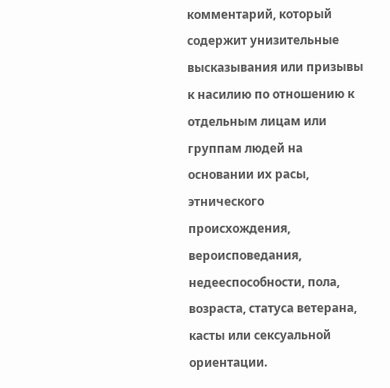комментарий, который содержит унизительные высказывания или призывы к насилию по отношению к отдельным лицам или группам людей на основании их расы, этнического происхождения, вероисповедания, недееспособности, пола, возраста, статуса ветерана, касты или сексуальной ориентации.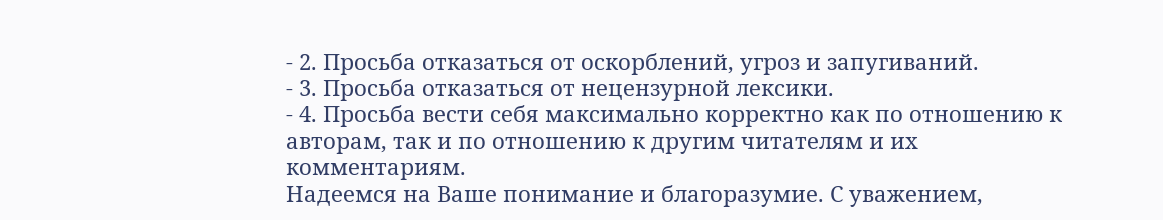- 2. Просьба отказаться от оскорблений, угроз и запугиваний.
- 3. Просьба отказаться от нецензурной лексики.
- 4. Просьба вести себя максимально корректно как по отношению к авторам, так и по отношению к другим читателям и их комментариям.
Надеемся на Ваше понимание и благоразумие. С уважением,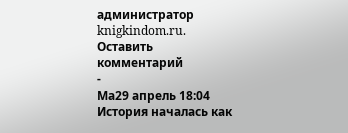администратор knigkindom.ru.
Оставить комментарий
-
Ма29 апрель 18:04
История началась как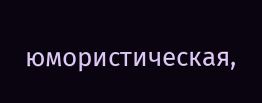юмористическая,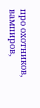про охотников, вампиров,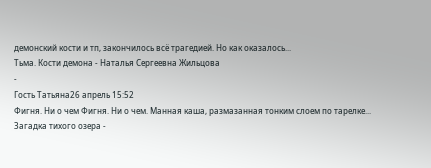демонский кости и тп, закончилось всё трагедией. Но как оказалось...
Тьма. Кости демона - Наталья Сергеевна Жильцова
-
Гость Татьяна26 апрель 15:52
Фигня. Ни о чем Фигня. Ни о чем. Манная каша, размазанная тонким слоем по тарелке...
Загадка тихого озера -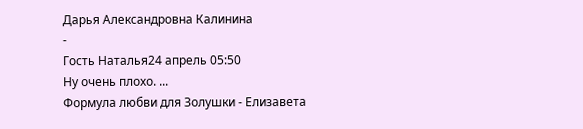Дарья Александровна Калинина
-
Гость Наталья24 апрель 05:50
Ну очень плохо. ...
Формула любви для Золушки - Елизавета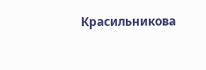Красильникова